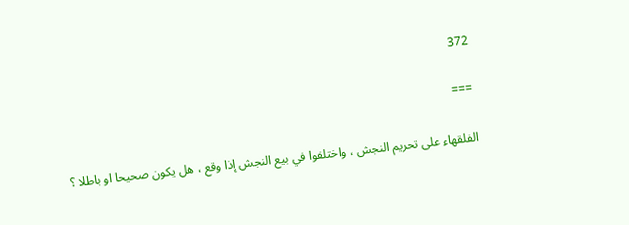372

===

الفلقهاء على تحريم النجش ، واختلفوا في بيع النجش إذا وقع ، هل يكون صحيحا او باطلا ؟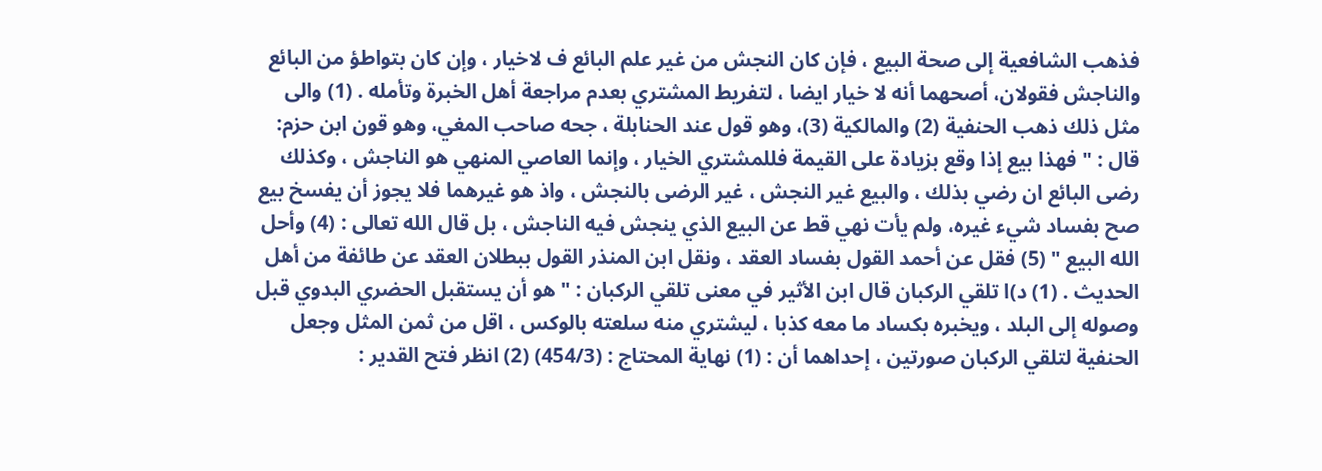فذهب الشافعية إلى صحة البيع ، فإن كان النجش من غير علم البائع ف لاخيار ، وإن كان بتواطؤ من البائع والناجش فقولان، أصحهما أنه لا خيار ايضا ، لتفريط المشتري بعدم مراجعة أهل الخبرة وتأمله . (1) والى مثل ذلك ذهب الحنفية (2) والمالكية (3)، وهو قول عند الحنابلة ، جحه صاحب المغي، وهو قون ابن حزم: قال : " فهذا بيع إذا وقع بزيادة على القيمة فللمشتري الخيار ، وإنما العاصي المنهي هو الناجش ، وكذلك رضى البائع ان رضي بذلك ، والبيع غير النجش ، غير الرضى بالنجش ، واذ هو غيرهما فلا يجوز أن يفسخ بيع صح بفساد شيء غيره، ولم يأت نهي قط عن البيع الذي ينجش فيه الناجش ، بل قال الله تعالى : (4) وأحل الله البيع " (5) فقل عن أحمد القول بفساد العقد ، ونقل ابن المنذر القول ببطلان العقد عن طائفة من أهل الحديث . (1) د)ا تلقي الركبان قال ابن الأثير في معنى تلقي الركبان : " هو أن يستقبل الحضري البدوي قبل وصوله إلى البلد ، ويخبره بكساد ما معه كذبا ، ليشتري منه سلعته بالوكس ، اقل من ثمن المثل وجعل الحنفية لتلقي الركبان صورتين ، إحداهما أن : (1) نهاية المحتاج : (454/3) (2) انظر فتح القدير :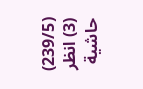(239/5) (3) انظر حاشية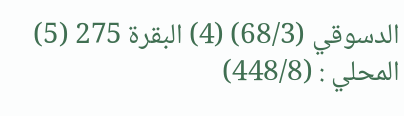الدسوقي (68/3) (4) البقرة 275 (5) المحلي : (448/8)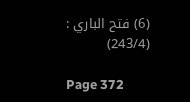(6) فتح الباري : (243/4)

Page 372